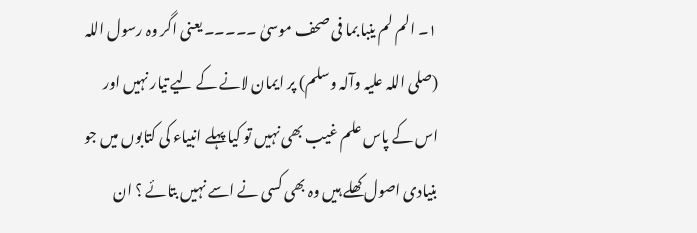١۔ الم لم ینبا بما فی صحف موسیٰ ۔۔۔۔۔ یعنی اگر وہ رسول اللہ (صلی اللہ علیہ وآلہ وسلم) پر ایمان لانے کے لیے تیار نہیں اور اس کے پاس علم غیب بھی نہیں تو کیا پہلے انبیاء کی کتابوں میں جو بنیادی اصول کھلے ہیں وہ بھی کسی نے اسے نہیں بتائے ؟ ان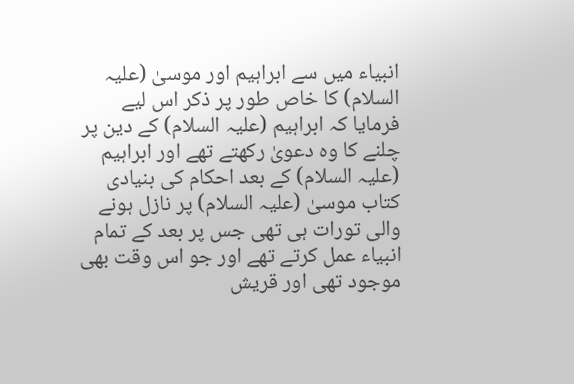انبیاء میں سے ابراہیم اور موسیٰ (علیہ السلام) کا خاص طور پر ذکر اس لیے فرمایا کہ ابراہیم (علیہ السلام) کے دین پر چلنے کا وہ دعویٰ رکھتے تھے اور ابراہیم (علیہ السلام) کے بعد احکام کی بنیادی کتاب موسیٰ (علیہ السلام) پر نازل ہونے والی تورات ہی تھی جس پر بعد کے تمام انبیاء عمل کرتے تھے اور جو اس وقت بھی موجود تھی اور قریش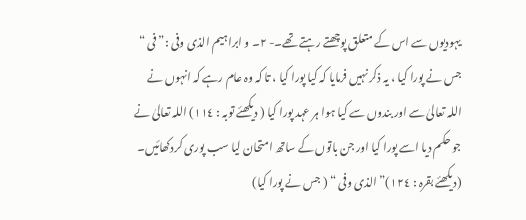یہودیوں سے اس کے متعلق پوچھتے رہتے تھے۔- ٢۔ و ابراہیم الذی وفی :” فی “ جس نے پورا کیا ، یہ ذکر نہیں فرمایا کہ کیا پورا کیا ، تا کہ وہ عام رہے کہ انہوں نے اللہ تعالیٰ سے اور بندوں سے کیا ہوا ہر عہد پورا کیا ( دیکھئے توبہ : ١١٤) اللہ تعالیٰ نے جو حکم دیا اسے پورا کیا اور جن باتوں کے ساتھ امتحان لیا سب پوری کردکھائیں۔ (دیکھئے بقرہ : ١٢٤)” الذی وفی “ ( جس نے پورا کیا)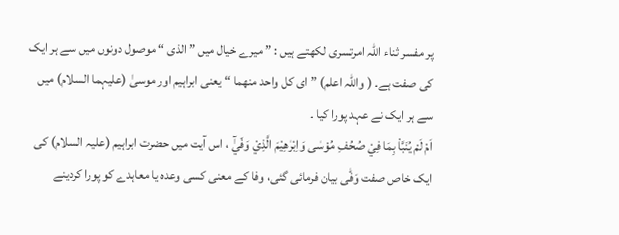پر مفسر ثناء اللہ امرتسری لکھتے ہیں : ” میرے خیال میں ” الذی “ موصول دونوں میں سے ہر ایک کی صفت ہے۔ ( واللہ اعلم) ” ای کل واحد منھما “ یعنی ابراہیم اور موسیٰ (علیہما السلام) میں سے ہر ایک نے عہد پورا کیا ۔
اَمْ لَمْ يُنَبَّاْ بِمَا فِيْ صُحُفِ مُوْسٰى وَاِبْرٰهِيْمَ الَّذِيْ وَفّيٰٓ ، اس آیت میں حضرت ابراہیم (علیہ السلام) کی ایک خاص صفت وَفّٰی بیان فرمائی گئی، وفا کے معنی کسی وعدہ یا معاہدے کو پورا کردینے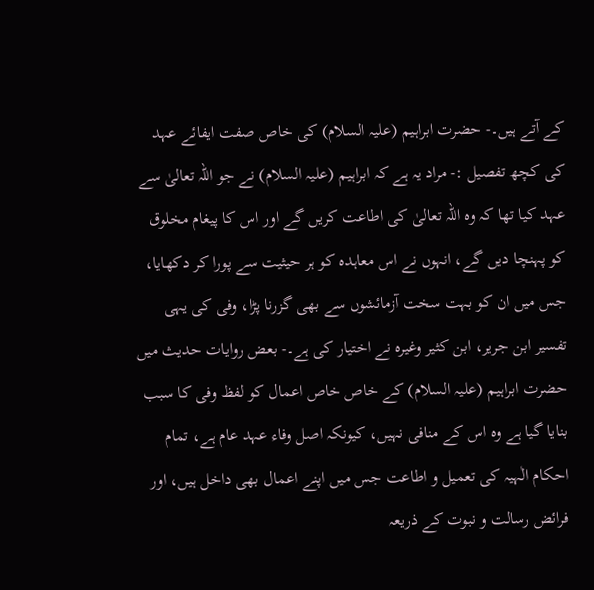کے آتے ہیں۔- حضرت ابراہیم (علیہ السلام) کی خاص صفت ایفائے عہد کی کچھ تفصیل :- مراد یہ ہے کہ ابراہیم (علیہ السلام) نے جو اللہ تعالیٰ سے عہد کیا تھا کہ وہ اللہ تعالیٰ کی اطاعت کریں گے اور اس کا پیغام مخلوق کو پہنچا دیں گے، انہوں نے اس معاہدہ کو ہر حیثیت سے پورا کر دکھایا، جس میں ان کو بہت سخت آزمائشوں سے بھی گزرنا پڑا، وفی کی یہی تفسیر ابن جریر، ابن کثیر وغیرہ نے اختیار کی ہے۔- بعض روایات حدیث میں حضرت ابراہیم (علیہ السلام) کے خاص خاص اعمال کو لفظ وفی کا سبب بنایا گیا ہے وہ اس کے منافی نہیں، کیونکہ اصل وفاء عہد عام ہے، تمام احکام الٰہیہ کی تعمیل و اطاعت جس میں اپنے اعمال بھی داخل ہیں، اور فرائض رسالت و نبوت کے ذریعہ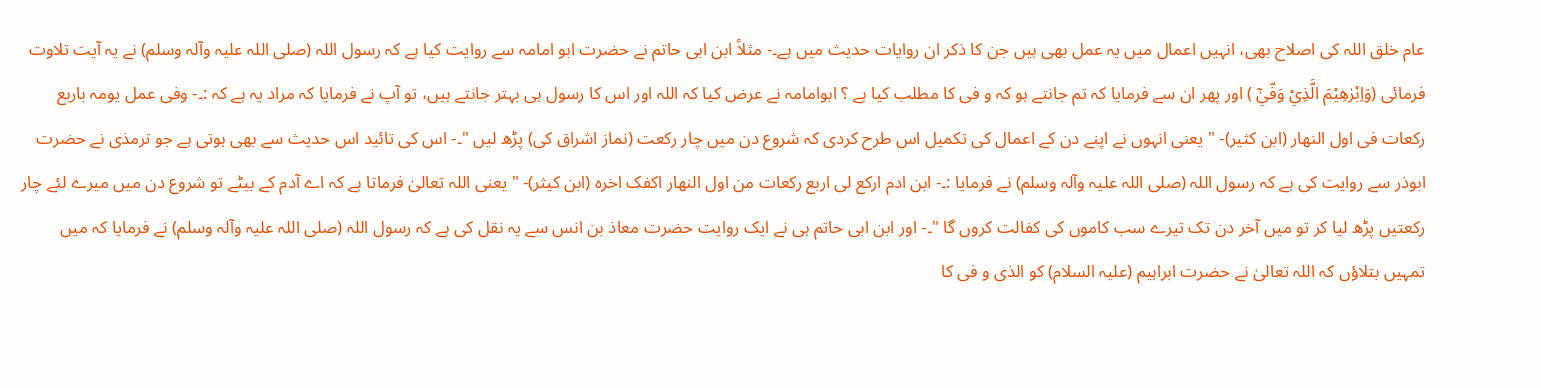عام خلق اللہ کی اصلاح بھی، انہیں اعمال میں یہ عمل بھی ہیں جن کا ذکر ان روایات حدیث میں ہے۔- مثلاً ابن ابی حاتم نے حضرت ابو امامہ سے روایت کیا ہے کہ رسول اللہ (صلی اللہ علیہ وآلہ وسلم) نے یہ آیت تلاوت فرمائی (وَاِبْرٰهِيْمَ الَّذِيْ وَفّيٰٓ ) اور پھر ان سے فرمایا کہ تم جانتے ہو کہ و فی کا مطلب کیا ہے ؟ ابوامامہ نے عرض کیا کہ اللہ اور اس کا رسول ہی بہتر جانتے ہیں، تو آپ نے فرمایا کہ مراد یہ ہے کہ :۔- وفی عمل یومہ باربع رکعات فی اول النھار (ابن کثیر)- " یعنی انہوں نے اپنے دن کے اعمال کی تکمیل اس طرح کردی کہ شروع دن میں چار رکعت (نماز اشراق کی) پڑھ لیں "۔- اس کی تائید اس حدیث سے بھی ہوتی ہے جو ترمذی نے حضرت ابوذر سے روایت کی ہے کہ رسول اللہ (صلی اللہ علیہ وآلہ وسلم) نے فرمایا :۔- ابن ادم ارکع لی اربع رکعات من اول النھار اکفک اخرہ (ابن کیثر)- " یعنی اللہ تعالیٰ فرماتا ہے کہ اے آدم کے بیٹے تو شروع دن میں میرے لئے چار رکعتیں پڑھ لیا کر تو میں آخر دن تک تیرے سب کاموں کی کفالت کروں گا "۔- اور ابن ابی حاتم ہی نے ایک روایت حضرت معاذ بن انس سے یہ نقل کی ہے کہ رسول اللہ (صلی اللہ علیہ وآلہ وسلم) نے فرمایا کہ میں تمہیں بتلاؤں کہ اللہ تعالیٰ نے حضرت ابراہیم (علیہ السلام) کو الذی و فی کا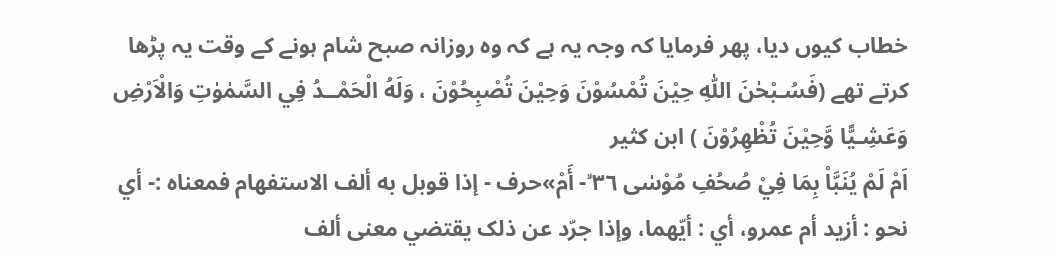خطاب کیوں دیا، پھر فرمایا کہ وجہ یہ ہے کہ وہ روزانہ صبح شام ہونے کے وقت یہ پڑھا کرتے تھے (فَسُـبْحٰنَ اللّٰهِ حِيْنَ تُمْسُوْنَ وَحِيْنَ تُصْبِحُوْنَ ، وَلَهُ الْحَمْــدُ فِي السَّمٰوٰتِ وَالْاَرْضِ وَعَشِـيًّا وَّحِيْنَ تُظْهِرُوْنَ ) ابن کثیر
اَمْ لَمْ يُنَبَّاْ بِمَا فِيْ صُحُفِ مُوْسٰى ٣٦ ۙ- أَمْ»حرف - إذا قوبل به ألف الاستفهام فمعناه :- أي نحو : أزيد أم عمرو، أي : أيّهما، وإذا جرّد عن ذلک يقتضي معنی ألف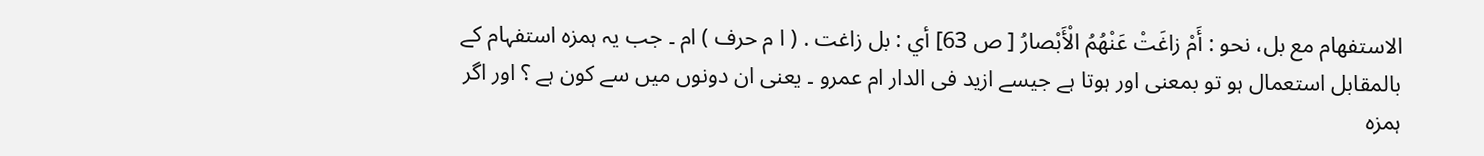الاستفهام مع بل، نحو : أَمْ زاغَتْ عَنْهُمُ الْأَبْصارُ [ ص 63] أي : بل زاغت . ( ا م حرف ) ام ۔ جب یہ ہمزہ استفہام کے بالمقابل استعمال ہو تو بمعنی اور ہوتا ہے جیسے ازید فی الدار ام عمرو ۔ یعنی ان دونوں میں سے کون ہے ؟ اور اگر ہمزہ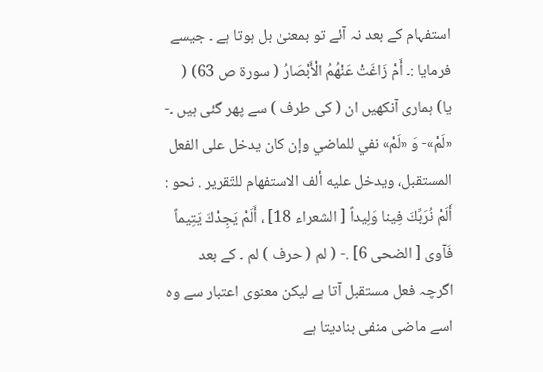استفہام کے بعد نہ آئے تو بمعنیٰ بل ہوتا ہے ۔ جیسے فرمایا :۔ أَمْ زَاغَتْ عَنْهُمُ الْأَبْصَارُ ( سورة ص 63) ( یا) ہماری آنکھیں ان ( کی طرف ) سے پھر گئی ہیں ۔- «لَمْ»- وَ «لَمْ» نفي للماضي وإن کان يدخل علی الفعل المستقبل، ويدخل عليه ألف الاستفهام للتّقریر . نحو : أَلَمْ نُرَبِّكَ فِينا وَلِيداً [ الشعراء 18] ، أَلَمْ يَجِدْكَ يَتِيماً فَآوی [ الضحی 6] .- ( لم ( حرف ) لم ۔ کے بعد اگرچہ فعل مستقبل آتا ہے لیکن معنوی اعتبار سے وہ اسے ماضی منفی بنادیتا ہے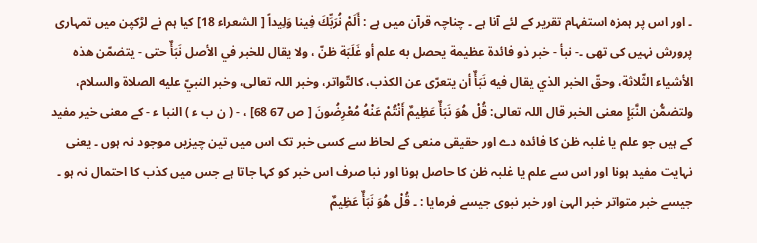۔ اور اس پر ہمزہ استفہام تقریر کے لئے آنا ہے ۔ چناچہ قرآن میں ہے : أَلَمْ نُرَبِّكَ فِينا وَلِيداً [ الشعراء 18] کیا ہم نے لڑکپن میں تمہاری پرورش نہیں کی تھی ۔- نبأ - خبر ذو فائدة عظیمة يحصل به علم أو غَلَبَة ظنّ ، ولا يقال للخبر في الأصل نَبَأٌ حتی - يتضمّن هذه الأشياء الثّلاثة، وحقّ الخبر الذي يقال فيه نَبَأٌ أن يتعرّى عن الکذب، کالتّواتر، وخبر اللہ تعالی، وخبر النبيّ عليه الصلاة والسلام، ولتضمُّن النَّبَإِ معنی الخبر قال اللہ تعالی: قُلْ هُوَ نَبَأٌ عَظِيمٌ أَنْتُمْ عَنْهُ مُعْرِضُونَ [ ص 67 68] ، - ( ن ب ء ) النبا ء - کے معنی خیر مفید کے ہیں جو علم یا غلبہ ظن کا فائدہ دے اور حقیقی منعی کے لحاظ سے کسی خبر تک اس میں تین چیزیں موجود نہ ہوں ۔ یعنی نہایت مفید ہونا اور اس سے علم یا غلبہ ظن کا حاصل ہونا اور نبا صرف اس خبر کو کہا جاتا ہے جس میں کذب کا احتمال نہ ہو ۔ جیسے خبر متواتر خبر الہیٰ اور خبر نبوی جیسے فرمایا : ۔ قُلْ هُوَ نَبَأٌ عَظِيمٌ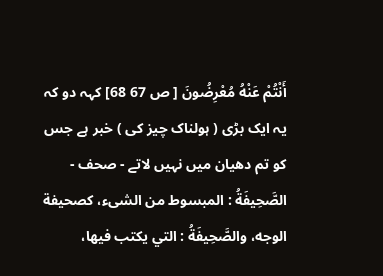أَنْتُمْ عَنْهُ مُعْرِضُونَ [ ص 67 68] کہہ دو کہ یہ ایک بڑی ( ہولناک چیز کی ) خبر ہے جس کو تم دھیان میں نہیں لاتے - صحف - الصَّحِيفَةُ : المبسوط من الشیء، کصحیفة الوجه، والصَّحِيفَةُ : التي يكتب فيها،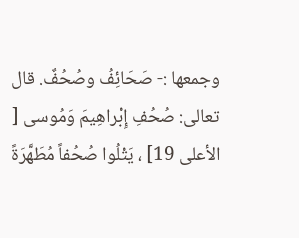وجمعها :- صَحَائِفُ وصُحُفٌ. قال تعالی: صُحُفِ إِبْراهِيمَ وَمُوسی [ الأعلی 19] ، يَتْلُوا صُحُفاً مُطَهَّرَةً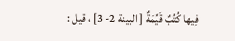فِيها كُتُبٌ قَيِّمَةٌ [ البینة 2- 3] ، قيل :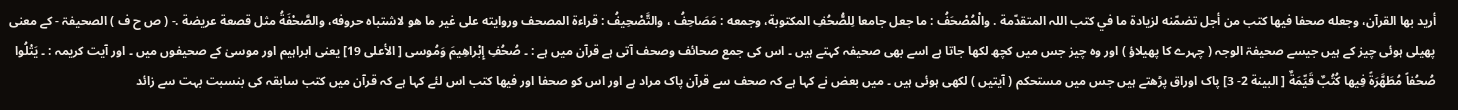أريد بها القرآن، وجعله صحفا فيها كتب من أجل تضمّنه لزیادة ما في كتب اللہ المتقدّمة . والْمُصْحَفُ : ما جعل جامعا لِلصُّحُفِ المکتوبة، وجمعه : مَصَاحِفُ ، والتَّصْحِيفُ : قراءة المصحف وروایته علی غير ما هو لاشتباه حروفه، والصَّحْفَةُ مثل قصعة عریضة .- ( ص ح ف ) الصحیفۃ - کے معنی پھیلی ہوئی چیز کے ہیں جیسے صحیفۃ الوجہ ( چہرے کا پھیلاؤ ) اور وہ چیز جس میں کچھ لکھا جاتا ہے اسے بھی صحیفہ کہتے ہیں ۔ اس کی جمع صحائف وصحف آتی ہے قرآن میں ہے : ۔ صُحُفِ إِبْراهِيمَ وَمُوسی [ الأعلی 19] یعنی ابراہیم اور موسیٰ کے صحیفوں میں ۔ اور آیت کریمہ : ۔ يَتْلُوا صُحُفاً مُطَهَّرَةً فِيها كُتُبٌ قَيِّمَةٌ [ البینة 2- 3] پاک اوراق پڑھتے ہیں جس میں مستحکم ( آیتیں ) لکھی ہوئی ہیں ۔ میں بعض نے کہا ہے کہ صحف سے قرآن پاک مراد ہے اور اس کو صحفا اور فیھا کتب اس لئے کہا ہے کہ قرآن میں کتب سابقہ کی بنسبت بہت سے زائد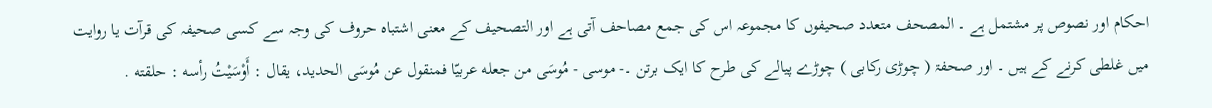احکام اور نصوص پر مشتمل ہے ۔ المصحف متعدد صحیفوں کا مجموعہ اس کی جمع مصاحف آتی ہے اور التصحیف کے معنی اشتباہ حروف کی وجہ سے کسی صحیفہ کی قرآت یا روایت میں غلطی کرنے کے ہیں ۔ اور صحفۃ ( چوڑی رکابی ) چوڑے پیالے کی طرح کا ایک برتن ۔- موسی - مُوسَى من جعله عربيّا فمنقول عن مُوسَى الحدید، يقال : أَوْسَيْتُ رأسه : حلقته .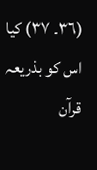(٣٦۔ ٣٧) کیا اس کو بذریعہ قرآن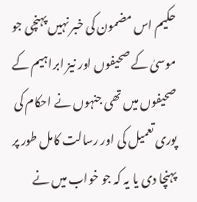حکیم اس مضمون کی خبر نہیں پہنچی جو موسیٰ کے صحیفوں اور نیز ابراہیم کے صحیفوں میں تھی جنہوں نے احکام کی پوری تعمیل کی اور رسالت کامل طور پر پہنچا دی یا یہ کہ جو خواب میں نے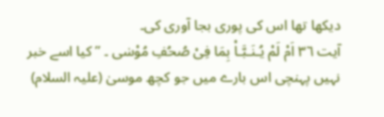دیکھا تھا اس کی پوری بجا آوری کی۔
آیت ٣٦ اَمْ لَمْ یُـنَـبَّـاْ بِمَا فِیْ صُحُفِ مُوْسٰی ۔ ” کیا اسے خبر نہیں پہنچی اس بارے میں جو کچھ موسیٰ (علیہ السلام)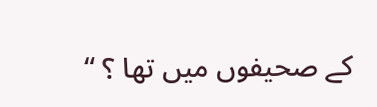کے صحیفوں میں تھا ؟ “